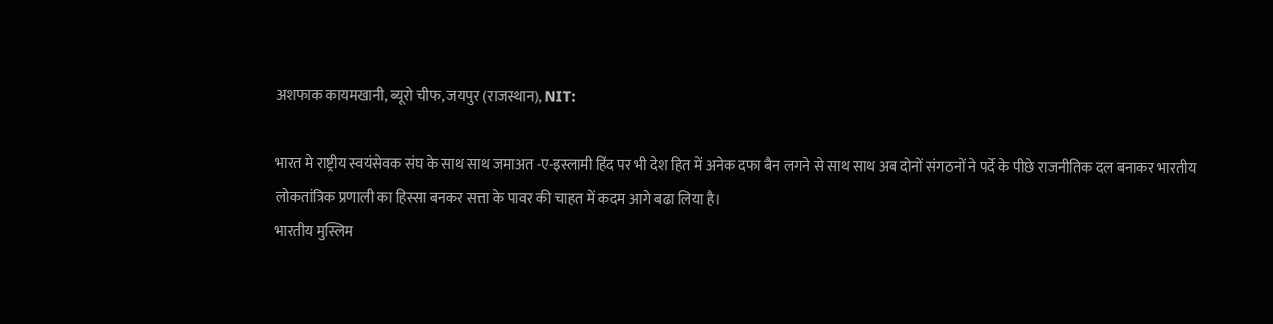अशफाक कायमखानी, ब्यूरो चीफ, जयपुर (राजस्थान), NIT:

भारत मे राष्ट्रीय स्वयंसेवक संघ के साथ साथ जमाअत -ए-इस्लामी हिंद पर भी देश हित में अनेक दफा बैन लगने से साथ साथ अब दोनों संगठनों ने पर्दे के पीछे राजनीतिक दल बनाकर भारतीय लोकतांत्रिक प्रणाली का हिस्सा बनकर सत्ता के पावर की चाहत में कदम आगे बढा लिया है।
भारतीय मुस्लिम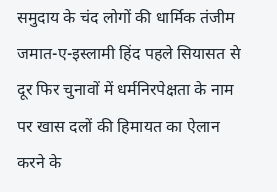समुदाय के चंद लोगों की धार्मिक तंजीम जमात-ए-इस्लामी हिंद पहले सियासत से दूर फिर चुनावों में धर्मनिरपेक्षता के नाम पर खास दलों की हिमायत का ऐलान करने के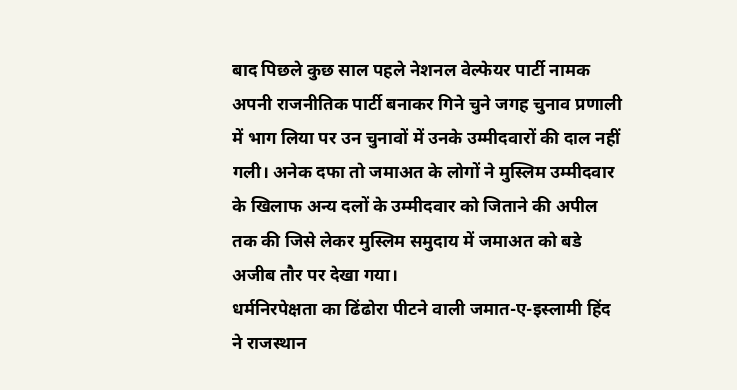बाद पिछले कुछ साल पहले नेशनल वेल्फेयर पार्टी नामक अपनी राजनीतिक पार्टी बनाकर गिने चुने जगह चुनाव प्रणाली में भाग लिया पर उन चुनावों में उनके उम्मीदवारों की दाल नहीं गली। अनेक दफा तो जमाअत के लोगों ने मुस्लिम उम्मीदवार के खिलाफ अन्य दलों के उम्मीदवार को जिताने की अपील तक की जिसे लेकर मुस्लिम समुदाय में जमाअत को बडे अजीब तौर पर देखा गया।
धर्मनिरपेक्षता का ढिंढोरा पीटने वाली जमात-ए-इस्लामी हिंद ने राजस्थान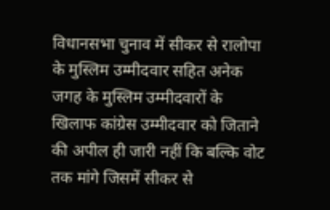विधानसभा चुनाव में सीकर से रालोपा के मुस्लिम उम्मीदवार सहित अनेक जगह के मुस्लिम उम्मीदवारों के खिलाफ कांग्रेस उम्मीदवार को जिताने की अपील ही जारी नहीं कि बल्कि वोट तक मांगे जिसमें सीकर से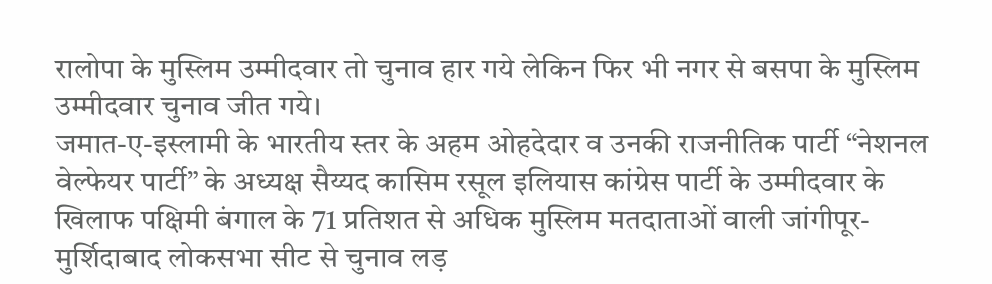रालोपा के मुस्लिम उम्मीदवार तो चुनाव हार गये लेकिन फिर भी नगर से बसपा के मुस्लिम उम्मीदवार चुनाव जीत गये।
जमात-ए-इस्लामी के भारतीय स्तर के अहम ओहदेदार व उनकी राजनीतिक पार्टी “नेशनल वेल्फेयर पार्टी” के अध्यक्ष सैय्यद कासिम रसूल इलियास कांग्रेस पार्टी के उम्मीदवार के खिलाफ पक्षिमी बंगाल के 71 प्रतिशत से अधिक मुस्लिम मतदाताओं वाली जांगीपूर-मुर्शिदाबाद लोकसभा सीट से चुनाव लड़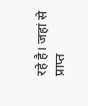रहे है। जहां से प्राप्त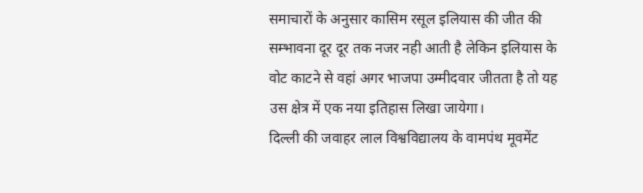समाचारों के अनुसार कासिम रसूल इलियास की जीत की सम्भावना दूर दूर तक नजर नही आती है लेकिन इलियास के वोट काटने से वहां अगर भाजपा उम्मीदवार जीतता है तो यह उस क्षेत्र में एक नया इतिहास लिखा जायेगा।
दिल्ली की जवाहर लाल विश्वविद्यालय के वामपंथ मूवमेंट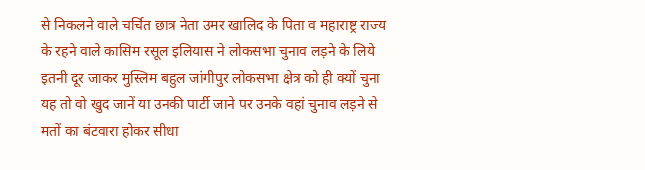से निकलने वाले चर्चित छात्र नेता उमर खालिद के पिता व महाराष्ट्र राज्य के रहने वाले कासिम रसूल इलियास ने लोकसभा चुनाव लड़ने के लिये इतनी दूर जाकर मुस्लिम बहुल जांगीपुर लोकसभा क्षेत्र को ही क्यों चुना यह तो वो खुद जानें या उनकी पार्टी जाने पर उनके वहां चुनाव लड़ने से मतों का बंटवारा होकर सीधा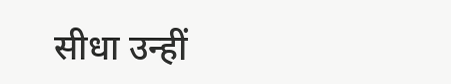सीधा उन्हीं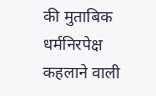की मुताबिक धर्मनिरपेक्ष कहलाने वाली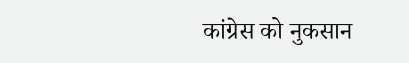कांग्रेस को नुकसान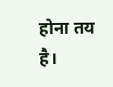होना तय है।